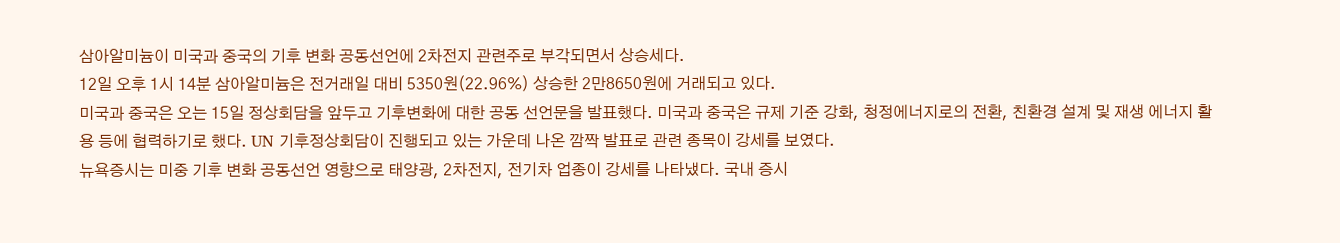삼아알미늄이 미국과 중국의 기후 변화 공동선언에 2차전지 관련주로 부각되면서 상승세다.
12일 오후 1시 14분 삼아알미늄은 전거래일 대비 5350원(22.96%) 상승한 2만8650원에 거래되고 있다.
미국과 중국은 오는 15일 정상회담을 앞두고 기후변화에 대한 공동 선언문을 발표했다. 미국과 중국은 규제 기준 강화, 청정에너지로의 전환, 친환경 설계 및 재생 에너지 활용 등에 협력하기로 했다. UN 기후정상회담이 진행되고 있는 가운데 나온 깜짝 발표로 관련 종목이 강세를 보였다.
뉴욕증시는 미중 기후 변화 공동선언 영향으로 태양광, 2차전지, 전기차 업종이 강세를 나타냈다. 국내 증시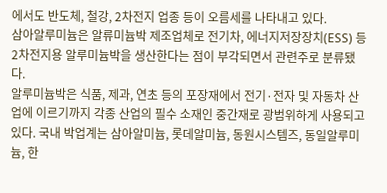에서도 반도체, 철강, 2차전지 업종 등이 오름세를 나타내고 있다.
삼아알루미늄은 알류미늄박 제조업체로 전기차, 에너지저장장치(ESS) 등 2차전지용 알루미늄박을 생산한다는 점이 부각되면서 관련주로 분류됐다.
알루미늄박은 식품, 제과, 연초 등의 포장재에서 전기·전자 및 자동차 산업에 이르기까지 각종 산업의 필수 소재인 중간재로 광범위하게 사용되고 있다. 국내 박업계는 삼아알미늄, 롯데알미늄, 동원시스템즈, 동일알루미늄, 한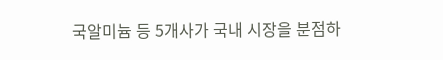국알미늄 등 5개사가 국내 시장을 분점하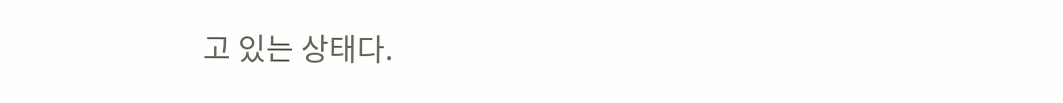고 있는 상태다.